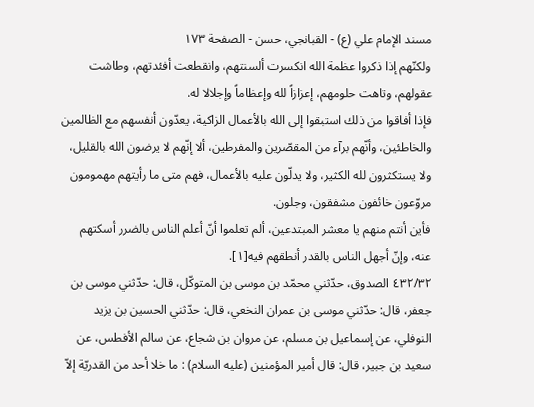مسند الإمام علي (ع) - القبانجي، حسن - الصفحة ١٧٣
ولكنّهم إذا ذكروا عظمة الله انكسرت ألسنتهم، وانقطعت أفئدتهم، وطاشت عقولهم، وتاهت حلومهم، إعزازاً لله وإعظاماً وإجلالا له.
فإذا أفاقوا من ذلك استبقوا إلى الله بالأعمال الزاكية، يعدّون أنفسهم مع الظالمين والخاطئين، وأنّهم برآء من المقصّرين والمفرطين، ألا إنّهم لا يرضون الله بالقليل، ولا يستكثرون لله الكثير، ولا يدلّون عليه بالأعمال، فهم متى ما رأيتهم مهمومون مروّعون خائفون مشفقون، وجلون.
فأين أنتم منهم يا معشر المبتدعين، ألم تعلموا أنّ أعلم الناس بالضرر أسكتهم عنه، وإنّ أجهل الناس بالقدر أنطقهم فيه[١].
٤٣٢/٣٢ الصدوق، حدّثني محمّد بن موسى بن المتوكّل، قال: حدّثني موسى بن جعفر، قال: حدّثني موسى بن عمران النخعي، قال: حدّثني الحسين بن يزيد النوفلي، عن إسماعيل بن مسلم، عن مروان بن شجاع، عن سالم الأفطس، عن سعيد بن جبير، قال: قال أمير المؤمنين (عليه السلام) : ما خلا أحد من القدريّة إلاّ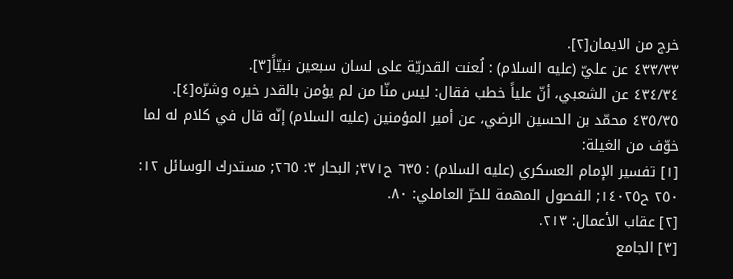خرج من الايمان[٢].
٤٣٣/٣٣ عن عليّ (عليه السلام) : لُعنت القدريّة على لسان سبعين نبيّاً[٣].
٤٣٤/٣٤ عن الشعبي، أنّ علياً خطب فقال: ليس منّا من لم يؤمن بالقدر خيره وشرّه[٤].
٤٣٥/٣٥ محمّد بن الحسين الرضي، عن أمير المؤمنين (عليه السلام) إنّه قال في كلام له لما خوّف من الغيلة:
[١] تفسير الإمام العسكري (عليه السلام) : ٦٣٥ ح٣٧١; البحار ٣: ٢٦٥; مستدرك الوسائل ١٢: ٢٥٠ ح١٤٠٢٥; الفصول المهمة للحرّ العاملي: ٨٠.
[٢] عقاب الأعمال: ٢١٣.
[٣] الجامع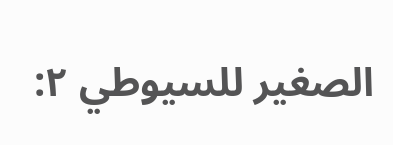الصغير للسيوطي ٢: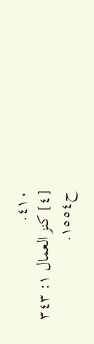٤١٠.
[٤] كنز العمال ١: ٣٤٣ ح١٥٥٤.